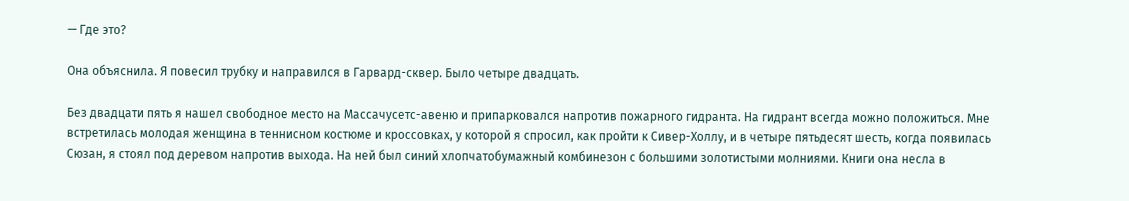— Где это?

Она объяснила. Я повесил трубку и направился в Гарвард-сквер. Было четыре двадцать.

Без двадцати пять я нашел свободное место на Массачусетс-авеню и припарковался напротив пожарного гидранта. На гидрант всегда можно положиться. Мне встретилась молодая женщина в теннисном костюме и кроссовках, у которой я спросил, как пройти к Сивер-Холлу, и в четыре пятьдесят шесть, когда появилась Сюзан, я стоял под деревом напротив выхода. На ней был синий хлопчатобумажный комбинезон с большими золотистыми молниями. Книги она несла в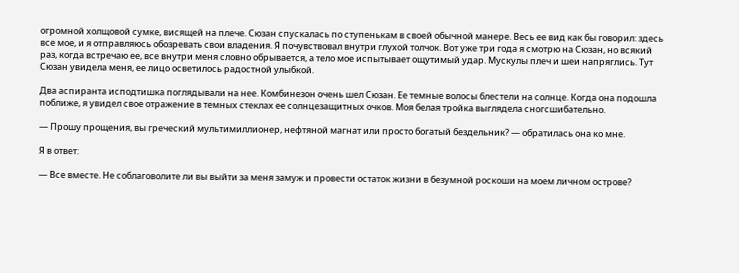огромной холщовой сумке, висящей на плече. Сюзан спускалась по ступенькам в своей обычной манере. Весь ее вид как бы говорил: здесь все мое, и я отправляюсь обозревать свои владения. Я почувствовал внутри глухой толчок. Вот уже три года я смотрю на Сюзан, но всякий раз, когда встречаю ее, все внутри меня словно обрывается, а тело мое испытывает ощутимый удар. Мускулы плеч и шеи напряглись. Тут Сюзан увидела меня, ее лицо осветилось радостной улыбкой.

Два аспиранта исподтишка поглядывали на нее. Комбинезон очень шел Сюзан. Ее темные волосы блестели на солнце. Когда она подошла поближе, я увидел свое отражение в темных стеклах ее солнцезащитных очков. Моя белая тройка выглядела сногсшибательно.

— Прошу прощения, вы греческий мультимиллионер, нефтяной магнат или просто богатый бездельник? — обратилась она ко мне.

Я в ответ:

— Все вместе. Не соблаговолите ли вы выйти за меня замуж и провести остаток жизни в безумной роскоши на моем личном острове?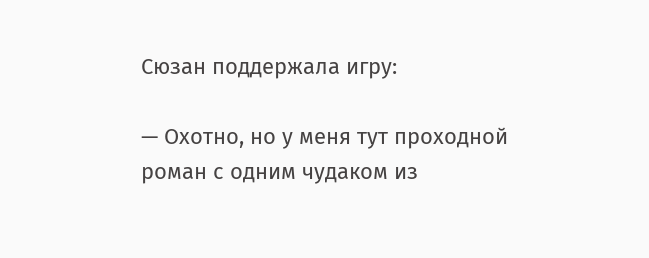Сюзан поддержала игру:

— Охотно, но у меня тут проходной роман с одним чудаком из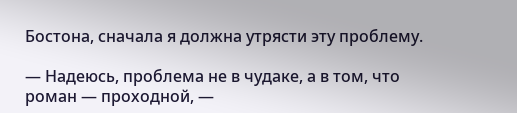Бостона, сначала я должна утрясти эту проблему.

— Надеюсь, проблема не в чудаке, а в том, что роман — проходной, —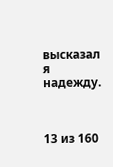высказал я надежду.



13 из 160